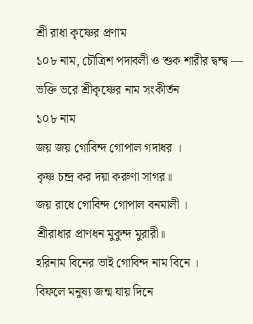শ্রী রাধা কৃষ্ণের প্রণাম
১০৮ নাম, চৌত্রিশ পদাবলী ও শুক শারীর দ্বন্দ্ব —
ভক্তি ভরে শ্রীকৃষ্ণের নাম সংকীর্তন
১০৮ নাম
জয় জয় গোবিন্দ গোপাল গদাধর ।
কৃষ্ণ চন্দ্র কর দয়া করুণা সাগর॥
জয় রাধে গোবিন্দ গোপাল বনমালী ।
শ্রীরাধার প্রাণধন মুকুন্দ মুরারী॥
হরিনাম বিনের ভাই গোবিন্দ নাম বিনে ।
বিফলে মনুষ্য জন্ম যায় দিনে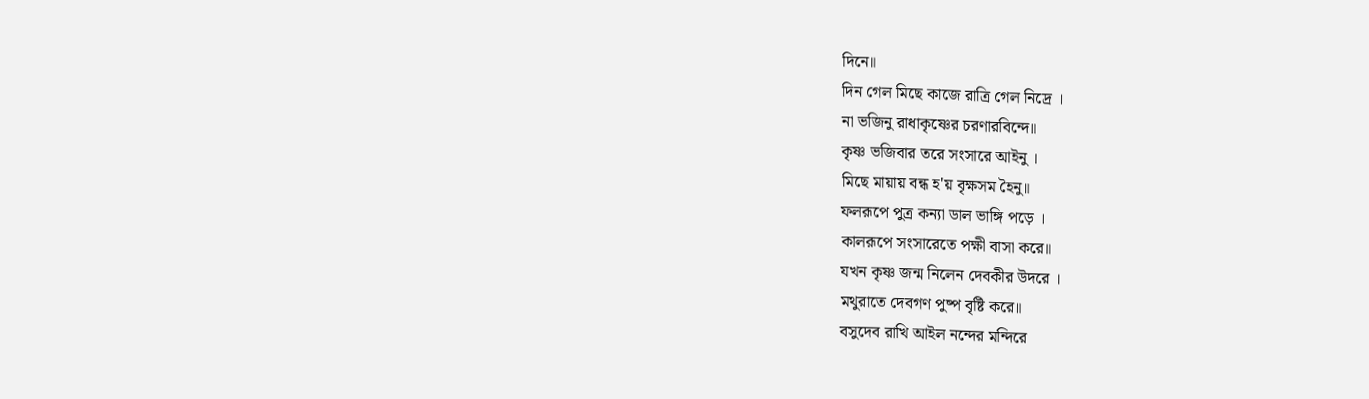দিনে॥
দিন গেল মিছে কাজে রাত্রি গেল নিদ্রে ।
না ভজিনু রাধাকৃষ্ণের চরণারবিন্দে॥
কৃষ্ণ ভজিবার তরে সংসারে আইনু ।
মিছে মায়ায় বন্ধ হ'য় বৃক্ষসম হৈনু॥
ফলরূপে পুত্র কন্যা ডাল ভাঙ্গি পড়ে ।
কালরূপে সংসারেতে পক্ষী বাসা করে॥
যখন কৃষ্ণ জন্ম নিলেন দেবকীর উদরে ।
মথুরাতে দেবগণ পুষ্প বৃষ্টি করে॥
বসুদেব রাখি আইল নন্দের মন্দিরে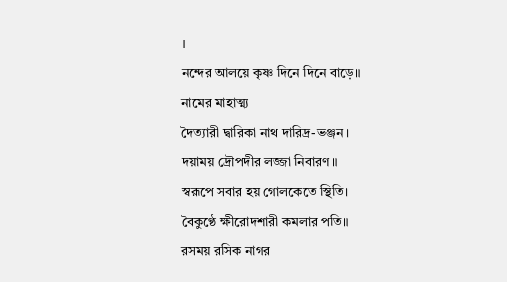।
নন্দের আলয়ে কৃষ্ণ দিনে দিনে বাড়ে॥
নামের মাহাত্ম্য
দৈত্যারী দ্বারিকা নাথ দারিদ্র-ভঞ্জন।
দয়াময় দ্রৌপদীর লজ্জা নিবারণ॥
স্বরূপে সবার হয় গোলকেতে স্থিতি।
বৈকুণ্ঠে ক্ষীরোদশারী কমলার পতি॥
রসময় রসিক নাগর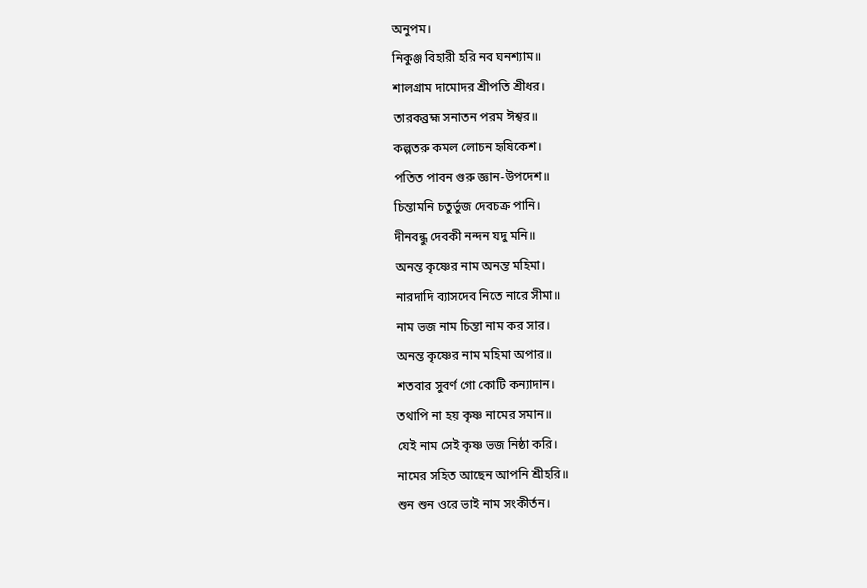অনুপম।
নিকুঞ্জ বিহারী হরি নব ঘনশ্যাম॥
শালগ্রাম দামোদর শ্রীপতি শ্রীধর।
তারকব্রহ্ম সনাতন পরম ঈশ্বর॥
কল্পতরু কমল লোচন হৃষিকেশ।
পতিত পাবন গুরু জ্ঞান-উপদেশ॥
চিন্তামনি চতুর্ভুজ দেবচক্র পানি।
দীনবন্ধু দেবকী নন্দন যদু মনি॥
অনন্ত কৃষ্ণের নাম অনন্ত মহিমা।
নারদাদি ব্যাসদেব নিতে নারে সীমা॥
নাম ভজ নাম চিন্তা নাম কর সার।
অনন্ত কৃষ্ণের নাম মহিমা অপার॥
শতবার সুবর্ণ গো কোটি কন্যাদান।
তথাপি না হয় কৃষ্ণ নামের সমান॥
যেই নাম সেই কৃষ্ণ ভজ নিষ্ঠা করি।
নামের সহিত আছেন আপনি শ্রীহরি॥
শুন শুন ওরে ভাই নাম সংকীর্তন।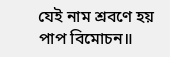যেই নাম শ্রবণে হয় পাপ বিমোচন॥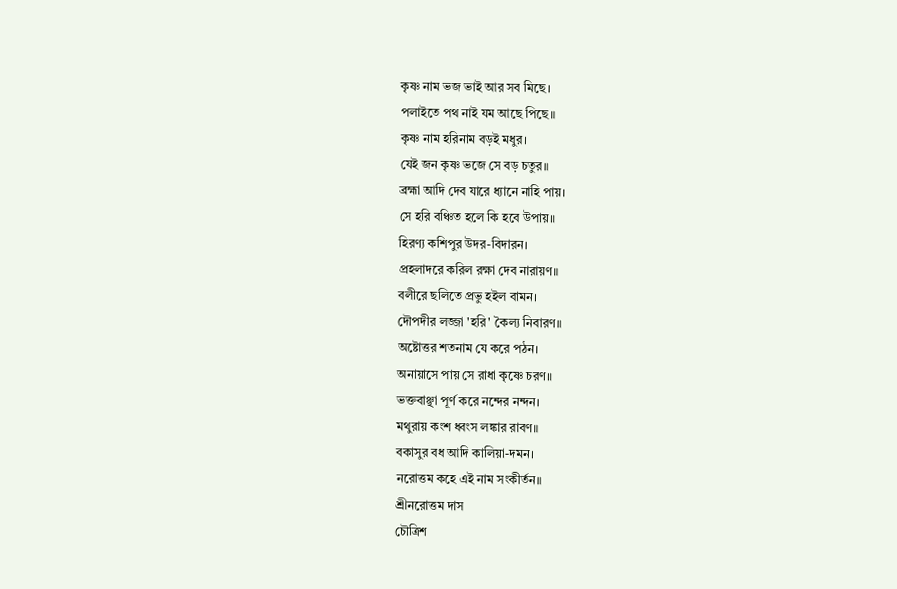কৃষ্ণ নাম ভজ ভাই আর সব মিছে।
পলাইতে পথ নাই যম আছে পিছে॥
কৃষ্ণ নাম হরিনাম বড়ই মধুর।
যেই জন কৃষ্ণ ভজে সে বড় চতুর॥
ব্রহ্মা আদি দেব যারে ধ্যানে নাহি পায়।
সে হরি বঞ্চিত হলে কি হবে উপায়॥
হিরণ্য কশিপুর উদর-বিদারন।
প্রহলাদরে করিল রক্ষা দেব নারায়ণ॥
বলীরে ছলিতে প্রভু হইল বামন।
দৌপদীর লজ্জা 'হরি' কৈল্য নিবারণ॥
অষ্টোত্তর শতনাম যে করে পঠন।
অনায়াসে পায় সে রাধা কৃষ্ণে চরণ॥
ভক্তবাঞ্ছা পূর্ণ করে নন্দের নন্দন।
মথুরায় কংশ ধ্বংস লঙ্কার রাবণ॥
বকাসুর বধ আদি কালিয়া-দমন।
নরোত্তম কহে এই নাম সংকীর্তন॥
শ্রীনরোত্তম দাস
চৌত্রিশ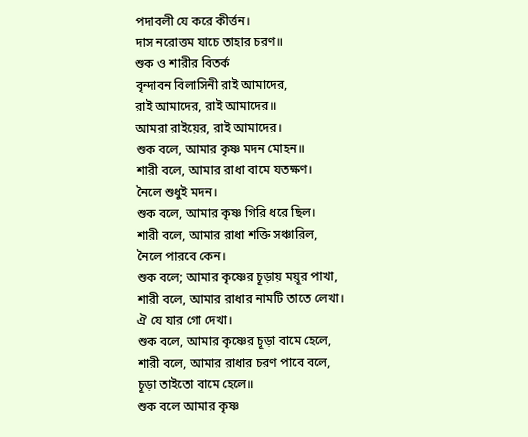পদাবলী যে করে কীর্ত্তন।
দাস নরোত্তম যাচে তাহার চরণ॥
শুক ও শারীর বিতর্ক
বৃন্দাবন বিলাসিনী রাই আমাদের,
রাই আমাদের, রাই আমাদের॥
আমরা রাইয়ের, রাই আমাদের।
শুক বলে, আমার কৃষ্ণ মদন মোহন॥
শারী বলে, আমার রাধা বামে যতক্ষণ।
নৈলে শুধুই মদন।
শুক বলে, আমার কৃষ্ণ গিরি ধরে ছিল।
শারী বলে, আমার রাধা শক্তি সঞ্চারিল,
নৈলে পারবে কেন।
শুক বলে; আমার কৃষ্ণের চূড়ায় ময়ূর পাখা,
শারী বলে, আমার রাধার নামটি তাতে লেখা।
ঐ যে যার গো দেখা।
শুক বলে, আমার কৃষ্ণের চূড়া বামে হেলে,
শারী বলে, আমার রাধার চরণ পাবে বলে,
চূড়া তাইতো বামে হেলে॥
শুক বলে আমার কৃষ্ণ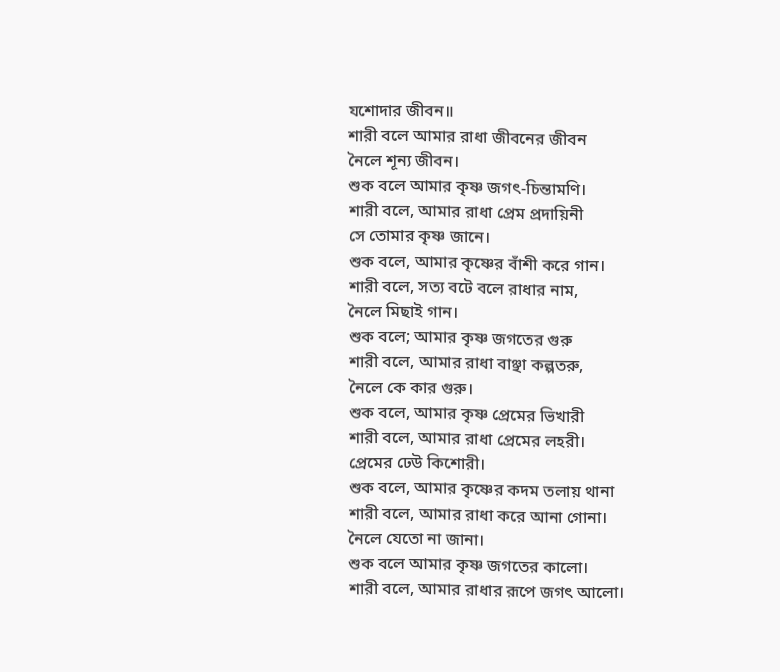যশোদার জীবন॥
শারী বলে আমার রাধা জীবনের জীবন
নৈলে শূন্য জীবন।
শুক বলে আমার কৃষ্ণ জগৎ-চিন্তামণি।
শারী বলে, আমার রাধা প্রেম প্রদায়িনী
সে তোমার কৃষ্ণ জানে।
শুক বলে, আমার কৃষ্ণের বাঁশী করে গান।
শারী বলে, সত্য বটে বলে রাধার নাম,
নৈলে মিছাই গান।
শুক বলে; আমার কৃষ্ণ জগতের গুরু
শারী বলে, আমার রাধা বাঞ্ছা কল্পতরু,
নৈলে কে কার গুরু।
শুক বলে, আমার কৃষ্ণ প্রেমের ভিখারী
শারী বলে, আমার রাধা প্রেমের লহরী।
প্রেমের ঢেউ কিশোরী।
শুক বলে, আমার কৃষ্ণের কদম তলায় থানা
শারী বলে, আমার রাধা করে আনা গোনা।
নৈলে যেতো না জানা।
শুক বলে আমার কৃষ্ণ জগতের কালো।
শারী বলে, আমার রাধার রূপে জগৎ আলো।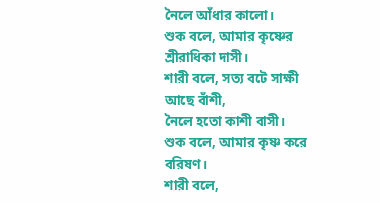নৈলে আঁধার কালো।
শুক বলে, আমার কৃষ্ণের শ্রীরাধিকা দাসী।
শারী বলে, সত্য বটে সাক্ষী আছে বাঁশী,
নৈলে হতো কাশী বাসী।
শুক বলে, আমার কৃষ্ণ করে বরিষণ।
শারী বলে,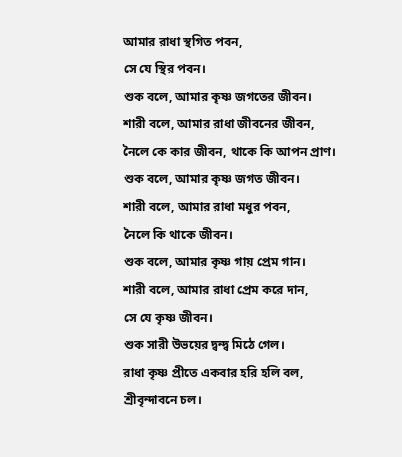আমার রাধা স্থগিত পবন,
সে যে স্থির পবন।
শুক বলে, আমার কৃষ্ণ জগতের জীবন।
শারী বলে, আমার রাধা জীবনের জীবন,
নৈলে কে কার জীবন, থাকে কি আপন প্রাণ।
শুক বলে, আমার কৃষ্ণ জগত জীবন।
শারী বলে, আমার রাধা মধুর পবন,
নৈলে কি থাকে জীবন।
শুক বলে, আমার কৃষ্ণ গায় প্রেম গান।
শারী বলে, আমার রাধা প্রেম করে দান,
সে যে কৃষ্ণ জীবন।
শুক সারী উভয়ের দ্বন্দ্ব মিঠে গেল।
রাধা কৃষ্ণ প্রীতে একবার হরি হলি বল,
শ্রীবৃন্দাবনে চল।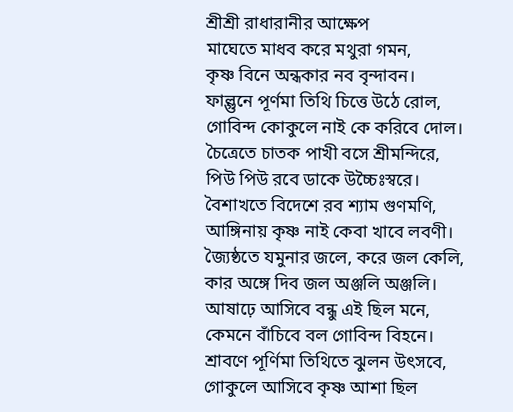শ্রীশ্রী রাধারানীর আক্ষেপ
মাঘেতে মাধব করে মথুরা গমন,
কৃষ্ণ বিনে অন্ধকার নব বৃন্দাবন।
ফাল্গুনে পূর্ণমা তিথি চিত্তে উঠে রোল,
গোবিন্দ কোকুলে নাই কে করিবে দোল।
চৈত্রেতে চাতক পাখী বসে শ্রীমন্দিরে,
পিউ পিউ রবে ডাকে উচ্চৈঃস্বরে।
বৈশাখতে বিদেশে রব শ্যাম গুণমণি,
আঙ্গিনায় কৃষ্ণ নাই কেবা খাবে লবণী।
জ্যৈষ্ঠতে যমুনার জলে, করে জল কেলি,
কার অঙ্গে দিব জল অঞ্জলি অঞ্জলি।
আষাঢ়ে আসিবে বন্ধু এই ছিল মনে,
কেমনে বাঁচিবে বল গোবিন্দ বিহনে।
শ্রাবণে পূর্ণিমা তিথিতে ঝুলন উৎসবে,
গোকুলে আসিবে কৃষ্ণ আশা ছিল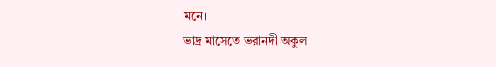মনে।
ভাদ্র মাসেতে ভরানদী অকুল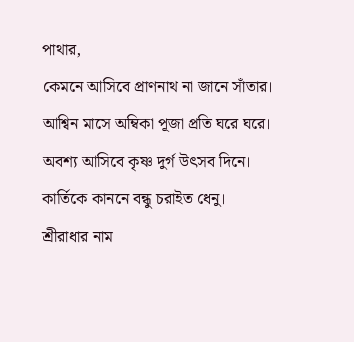পাথার,
কেমনে আসিবে প্রাণনাথ না জানে সাঁতার।
আশ্বিন মাসে অম্বিকা পূজা প্রতি ঘরে ঘরে।
অবশ্য আসিবে কৃষ্ণ দুর্গ উৎসব দিনে।
কার্তিকে কাননে বন্ধু চরাইত ধেনু।
শ্রীরাধার নাম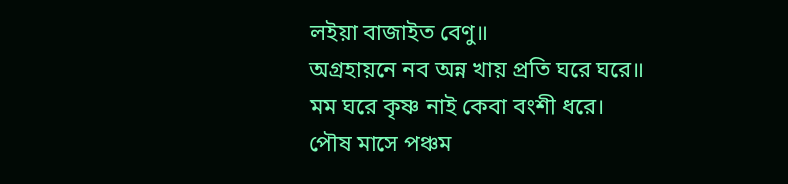লইয়া বাজাইত বেণু॥
অগ্রহায়নে নব অন্ন খায় প্রতি ঘরে ঘরে॥
মম ঘরে কৃষ্ণ নাই কেবা বংশী ধরে।
পৌষ মাসে পঞ্চম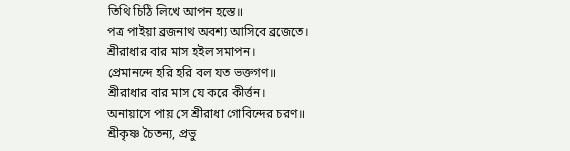তিথি চিঠি লিখে আপন হস্তে॥
পত্র পাইয়া ব্রজনাথ অবশ্য আসিবে ব্রজেতে।
শ্রীরাধার বার মাস হইল সমাপন।
প্রেমানন্দে হরি হরি বল যত ভক্তগণ॥
শ্রীরাধার বার মাস যে করে কীর্ত্তন।
অনায়াসে পায় সে শ্রীরাধা গোবিন্দের চরণ॥
শ্রীকৃষ্ণ চৈতন্য, প্রভু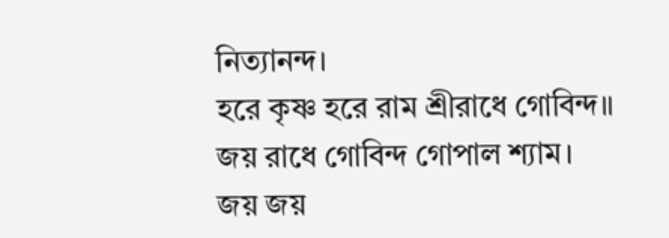নিত্যানন্দ।
হরে কৃষ্ণ হরে রাম শ্রীরাধে গোবিন্দ॥
জয় রাধে গোবিন্দ গোপাল শ্যাম।
জয় জয়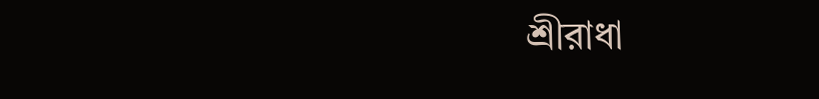শ্রীরাধা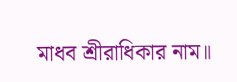মাধব শ্রীরাধিকার নাম॥